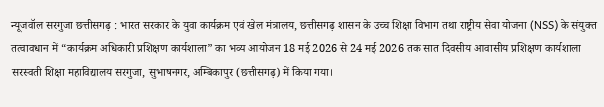न्यूजवॉल सरगुजा छत्तीसगढ़ : भारत सरकार के युवा कार्यक्रम एवं खेल मंत्रालय, छत्तीसगढ़ शासन के उच्च शिक्षा विभाग तथा राष्ट्रीय सेवा योजना (NSS) के संयुक्त तत्वावधान में “कार्यक्रम अधिकारी प्रशिक्षण कार्यशाला” का भव्य आयोजन 18 मई 2026 से 24 मई 2026 तक सात दिवसीय आवासीय प्रशिक्षण कार्यशाला सरस्वती शिक्षा महाविद्यालय सरगुजा, सुभाषनगर, अम्बिकापुर (छत्तीसगढ़) में किया गया।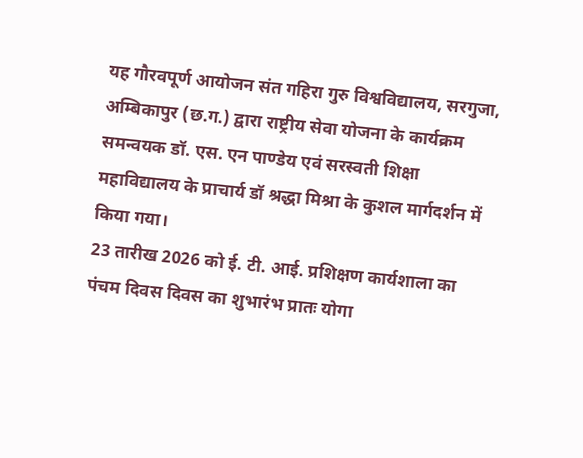यह गौरवपूर्ण आयोजन संत गहिरा गुरु विश्वविद्यालय, सरगुजा, अम्बिकापुर (छ.ग.) द्वारा राष्ट्रीय सेवा योजना के कार्यक्रम समन्वयक डॉ. एस. एन पाण्डेय एवं सरस्वती शिक्षा महाविद्यालय के प्राचार्य डॉ श्रद्धा मिश्रा के कुशल मार्गदर्शन में किया गया।
23 तारीख 2026 को ई. टी. आई. प्रशिक्षण कार्यशाला का पंचम दिवस दिवस का शुभारंभ प्रातः योगा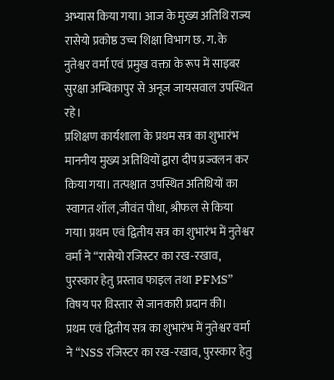अभ्यास किया गया। आज के मुख्य अतिथि राज्य रासेयो प्रकोष्ठ उच्च शिक्षा विभाग छ. ग. के नुतेश्वर वर्मा एवं प्रमुख वक्ता के रूप में साइबर सुरक्षा अम्बिकापुर से अनूज जायसवाल उपस्थित रहे।
प्रशिक्षण कार्यशाला के प्रथम सत्र का शुभारंभ माननीय मुख्य अतिथियों द्वारा दीप प्रज्वलन कर किया गया। तत्पश्चात उपस्थित अतिथियों का स्वागत शॉल,जीवंत पौधा, श्रीफल से किया गया। प्रथम एवं द्वितीय सत्र का शुभारंभ में नुतेश्वर वर्मा ने “रासेयो रजिस्टर का रख-रखाव, पुरस्कार हेतु प्रस्ताव फाइल तथा PFMS” विषय पर विस्तार से जानकारी प्रदान की।
प्रथम एवं द्वितीय सत्र का शुभारंभ में नुतेश्वर वर्मा ने “NSS रजिस्टर का रख-रखाव, पुरस्कार हेतु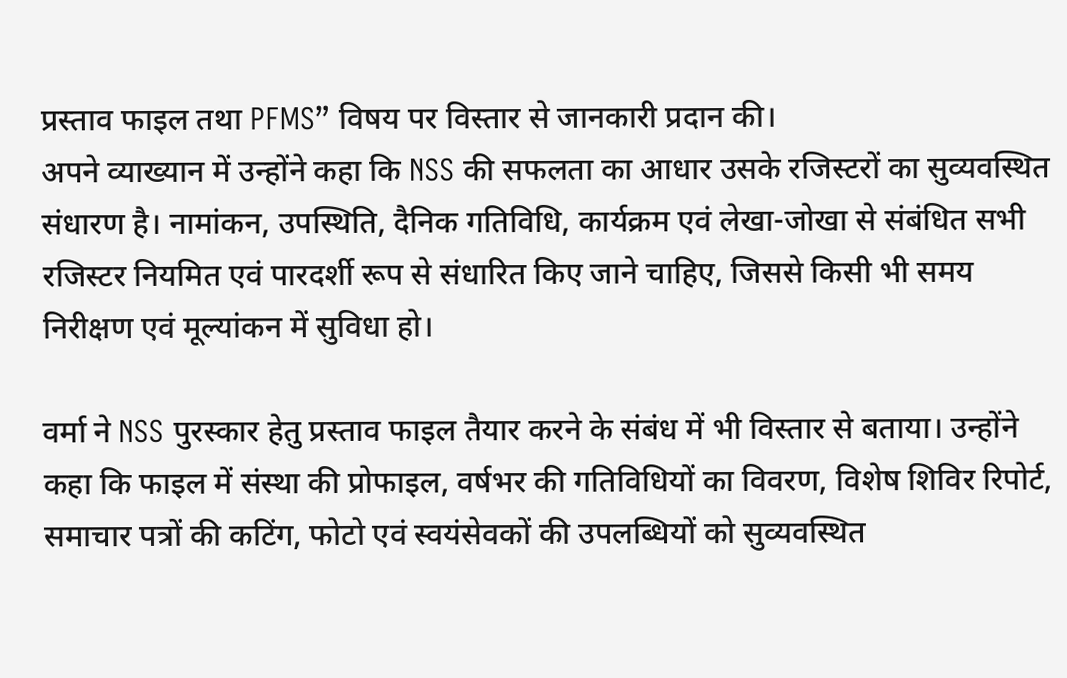प्रस्ताव फाइल तथा PFMS” विषय पर विस्तार से जानकारी प्रदान की।
अपने व्याख्यान में उन्होंने कहा कि NSS की सफलता का आधार उसके रजिस्टरों का सुव्यवस्थित संधारण है। नामांकन, उपस्थिति, दैनिक गतिविधि, कार्यक्रम एवं लेखा-जोखा से संबंधित सभी रजिस्टर नियमित एवं पारदर्शी रूप से संधारित किए जाने चाहिए, जिससे किसी भी समय निरीक्षण एवं मूल्यांकन में सुविधा हो।

वर्मा ने NSS पुरस्कार हेतु प्रस्ताव फाइल तैयार करने के संबंध में भी विस्तार से बताया। उन्होंने कहा कि फाइल में संस्था की प्रोफाइल, वर्षभर की गतिविधियों का विवरण, विशेष शिविर रिपोर्ट, समाचार पत्रों की कटिंग, फोटो एवं स्वयंसेवकों की उपलब्धियों को सुव्यवस्थित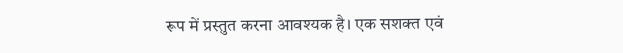रूप में प्रस्तुत करना आवश्यक है। एक सशक्त एवं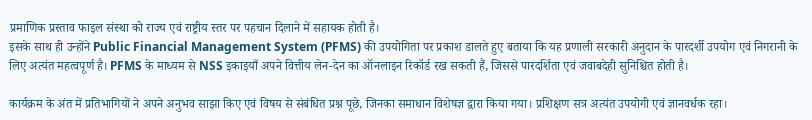प्रमाणिक प्रस्ताव फाइल संस्था को राज्य एवं राष्ट्रीय स्तर पर पहचान दिलाने में सहायक होती है।
इसके साथ ही उन्होंने Public Financial Management System (PFMS) की उपयोगिता पर प्रकाश डालते हुए बताया कि यह प्रणाली सरकारी अनुदान के पारदर्शी उपयोग एवं निगरानी के लिए अत्यंत महत्वपूर्ण है। PFMS के माध्यम से NSS इकाइयाँ अपने वित्तीय लेन-देन का ऑनलाइन रिकॉर्ड रख सकती हैं, जिससे पारदर्शिता एवं जवाबदेही सुनिश्चित होती है।

कार्यक्रम के अंत में प्रतिभागियों ने अपने अनुभव साझा किए एवं विषय से संबंधित प्रश्न पूछे, जिनका समाधान विशेषज्ञ द्वारा किया गया। प्रशिक्षण सत्र अत्यंत उपयोगी एवं ज्ञानवर्धक रहा।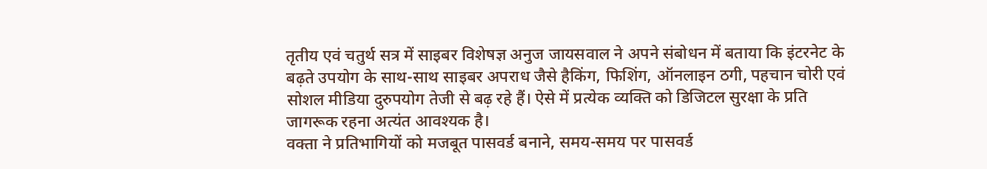तृतीय एवं चतुर्थ सत्र में साइबर विशेषज्ञ अनुज जायसवाल ने अपने संबोधन में बताया कि इंटरनेट के बढ़ते उपयोग के साथ-साथ साइबर अपराध जैसे हैकिंग, फिशिंग, ऑनलाइन ठगी, पहचान चोरी एवं सोशल मीडिया दुरुपयोग तेजी से बढ़ रहे हैं। ऐसे में प्रत्येक व्यक्ति को डिजिटल सुरक्षा के प्रति जागरूक रहना अत्यंत आवश्यक है।
वक्ता ने प्रतिभागियों को मजबूत पासवर्ड बनाने, समय-समय पर पासवर्ड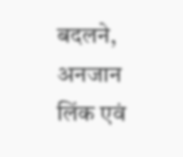बदलने, अनजान लिंक एवं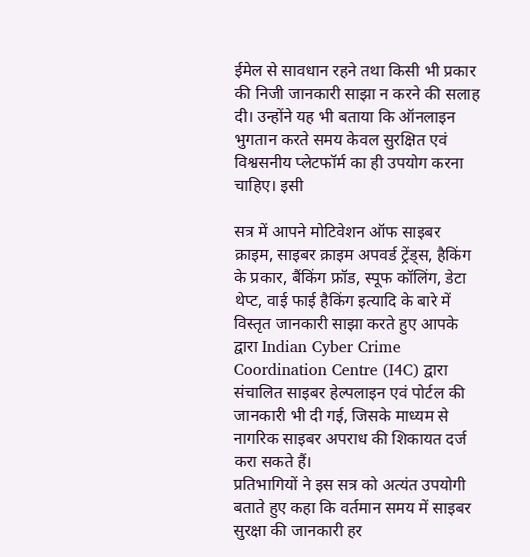ईमेल से सावधान रहने तथा किसी भी प्रकार की निजी जानकारी साझा न करने की सलाह दी। उन्होंने यह भी बताया कि ऑनलाइन भुगतान करते समय केवल सुरक्षित एवं विश्वसनीय प्लेटफॉर्म का ही उपयोग करना चाहिए। इसी

सत्र में आपने मोटिवेशन ऑफ साइबर क्राइम, साइबर क्राइम अपवर्ड ट्रेंड्स, हैकिंग के प्रकार, बैंकिंग फ्रॉड, स्पूफ कॉलिंग, डेटा थेप्ट, वाई फाई हैकिंग इत्यादि के बारे में विस्तृत जानकारी साझा करते हुए आपके द्वारा Indian Cyber Crime Coordination Centre (I4C) द्वारा संचालित साइबर हेल्पलाइन एवं पोर्टल की जानकारी भी दी गई, जिसके माध्यम से नागरिक साइबर अपराध की शिकायत दर्ज करा सकते हैं।
प्रतिभागियों ने इस सत्र को अत्यंत उपयोगी बताते हुए कहा कि वर्तमान समय में साइबर सुरक्षा की जानकारी हर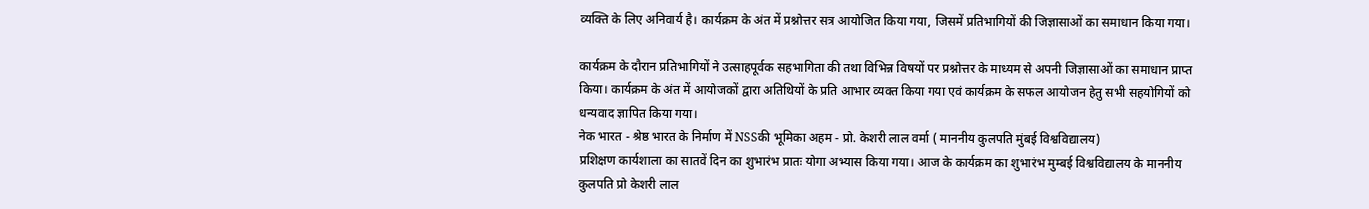व्यक्ति के लिए अनिवार्य है। कार्यक्रम के अंत में प्रश्नोत्तर सत्र आयोजित किया गया, जिसमें प्रतिभागियों की जिज्ञासाओं का समाधान किया गया।

कार्यक्रम के दौरान प्रतिभागियों ने उत्साहपूर्वक सहभागिता की तथा विभिन्न विषयों पर प्रश्नोत्तर के माध्यम से अपनी जिज्ञासाओं का समाधान प्राप्त किया। कार्यक्रम के अंत में आयोजकों द्वारा अतिथियों के प्रति आभार व्यक्त किया गया एवं कार्यक्रम के सफल आयोजन हेतु सभी सहयोगियों को धन्यवाद ज्ञापित किया गया।
नेक भारत - श्रेष्ठ भारत के निर्माण में NSSकी भूमिका अहम - प्रो. केशरी लाल वर्मा ( माननीय कुलपति मुंबई विश्वविद्यालय)
प्रशिक्षण कार्यशाला का सातवें दिन का शुभारंभ प्रातः योगा अभ्यास किया गया। आज के कार्यक्रम का शुभारंभ मुम्बई विश्वविद्यालय के माननीय कुलपति प्रो केशरी लाल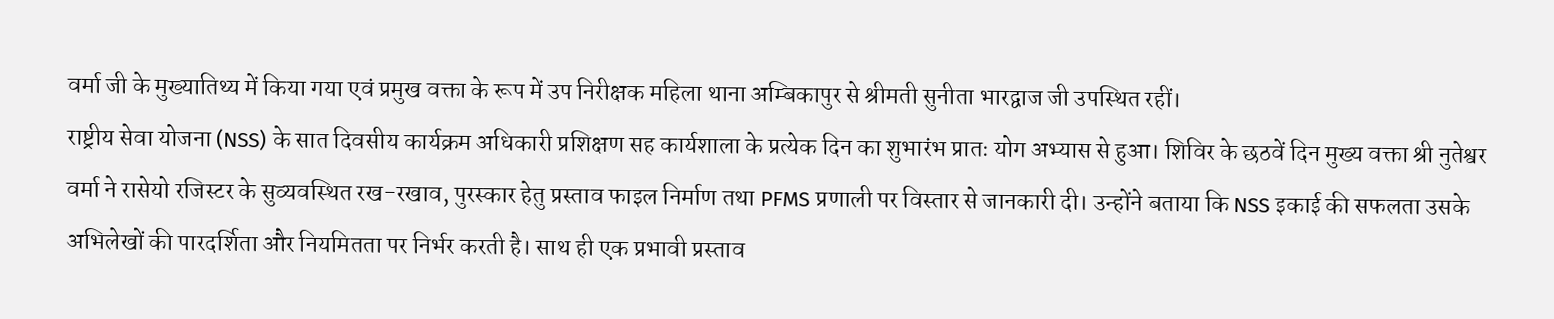वर्मा जी के मुख्यातिथ्य में किया गया एवं प्रमुख वक्ता के रूप में उप निरीक्षक महिला थाना अम्बिकापुर से श्रीमती सुनीता भारद्वाज जी उपस्थित रहीं।
राष्ट्रीय सेवा योजना (NSS) के सात दिवसीय कार्यक्रम अधिकारी प्रशिक्षण सह कार्यशाला के प्रत्येक दिन का शुभारंभ प्रातः योग अभ्यास से हुआ। शिविर के छठवें दिन मुख्य वक्ता श्री नुतेश्वर वर्मा ने रासेयो रजिस्टर के सुव्यवस्थित रख-रखाव, पुरस्कार हेतु प्रस्ताव फाइल निर्माण तथा PFMS प्रणाली पर विस्तार से जानकारी दी। उन्होंने बताया कि NSS इकाई की सफलता उसके अभिलेखों की पारदर्शिता और नियमितता पर निर्भर करती है। साथ ही एक प्रभावी प्रस्ताव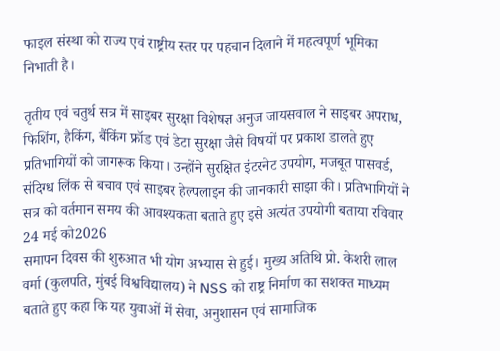फाइल संस्था को राज्य एवं राष्ट्रीय स्तर पर पहचान दिलाने में महत्वपूर्ण भूमिका निभाती है।

तृतीय एवं चतुर्थ सत्र में साइबर सुरक्षा विशेषज्ञ अनुज जायसवाल ने साइबर अपराध, फिशिंग, हैकिंग, बैंकिंग फ्रॉड एवं डेटा सुरक्षा जैसे विषयों पर प्रकाश डालते हुए प्रतिभागियों को जागरूक किया। उन्होंने सुरक्षित इंटरनेट उपयोग, मजबूत पासवर्ड, संदिग्ध लिंक से बचाव एवं साइबर हेल्पलाइन की जानकारी साझा की। प्रतिभागियों ने सत्र को वर्तमान समय की आवश्यकता बताते हुए इसे अत्यंत उपयोगी बताया रविवार 24 मई को2026
समापन दिवस की शुरुआत भी योग अभ्यास से हुई। मुख्य अतिथि प्रो. केशरी लाल वर्मा (कुलपति, मुंबई विश्वविद्यालय) ने NSS को राष्ट्र निर्माण का सशक्त माध्यम बताते हुए कहा कि यह युवाओं में सेवा, अनुशासन एवं सामाजिक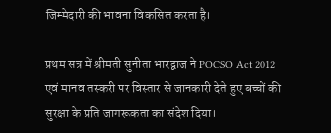जिम्मेदारी की भावना विकसित करता है।

प्रथम सत्र में श्रीमती सुनीता भारद्वाज ने POCSO Act 2012 एवं मानव तस्करी पर विस्तार से जानकारी देते हुए बच्चों की सुरक्षा के प्रति जागरूकता का संदेश दिया।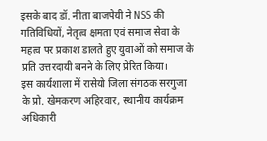इसके बाद डॉ. नीता बाजपेयी ने NSS की गतिविधियों, नेतृत्व क्षमता एवं समाज सेवा के महत्व पर प्रकाश डालते हुए युवाओं को समाज के प्रति उत्तरदायी बनने के लिए प्रेरित किया।
इस कार्यशाला में रासेयो जिला संगठक सरगुजा के प्रो. खेमकरण अहिरवार, स्थानीय कार्यक्रम अधिकारी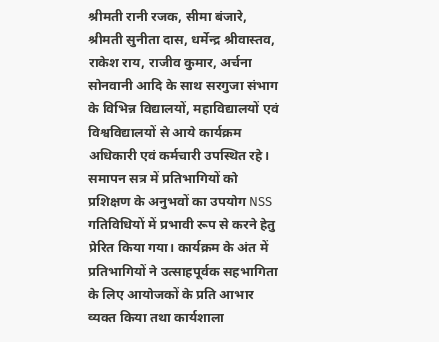श्रीमती रानी रजक, सीमा बंजारे, श्रीमती सुनीता दास, धर्मेन्द्र श्रीवास्तव, राकेश राय, राजीव कुमार, अर्चना सोनवानी आदि के साथ सरगुजा संभाग के विभिन्न विद्यालयों, महाविद्यालयों एवं विश्वविद्यालयों से आये कार्यक्रम अधिकारी एवं कर्मचारी उपस्थित रहे।
समापन सत्र में प्रतिभागियों को प्रशिक्षण के अनुभवों का उपयोग NSS गतिविधियों में प्रभावी रूप से करने हेतु प्रेरित किया गया। कार्यक्रम के अंत में प्रतिभागियों ने उत्साहपूर्वक सहभागिता के लिए आयोजकों के प्रति आभार व्यक्त किया तथा कार्यशाला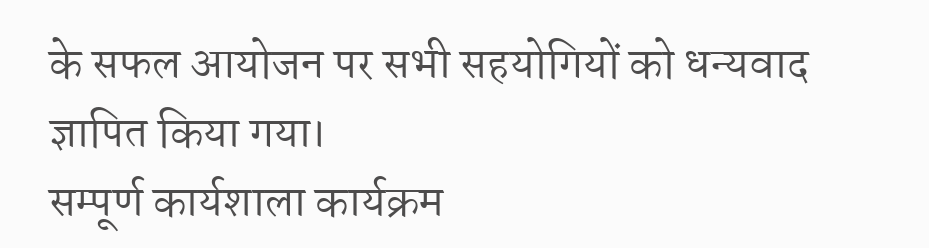के सफल आयोजन पर सभी सहयोगियों को धन्यवाद ज्ञापित किया गया।
सम्पूर्ण कार्यशाला कार्यक्रम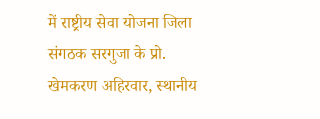में राष्ट्रीय सेवा योजना जिला संगठक सरगुजा के प्रो. खेमकरण अहिरवार, स्थानीय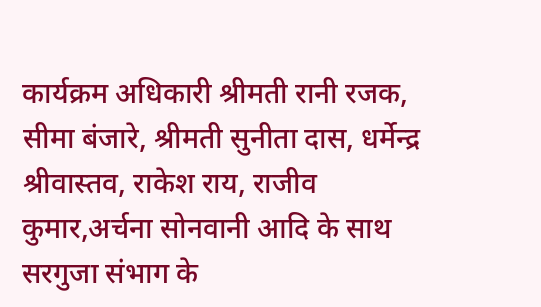कार्यक्रम अधिकारी श्रीमती रानी रजक, सीमा बंजारे, श्रीमती सुनीता दास, धर्मेन्द्र श्रीवास्तव, राकेश राय, राजीव कुमार,अर्चना सोनवानी आदि के साथ सरगुजा संभाग के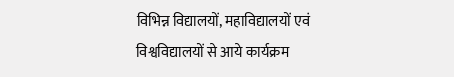विभिन्न विद्यालयों, महाविद्यालयों एवं विश्वविद्यालयों से आये कार्यक्रम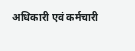अधिकारी एवं कर्मचारी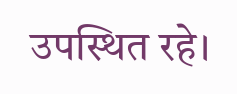उपस्थित रहे।